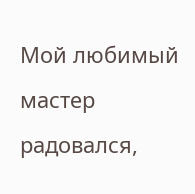Мой любимый мастер радовался,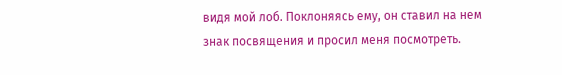видя мой лоб. Поклоняясь ему, он ставил на нем знак посвящения и просил меня посмотреть.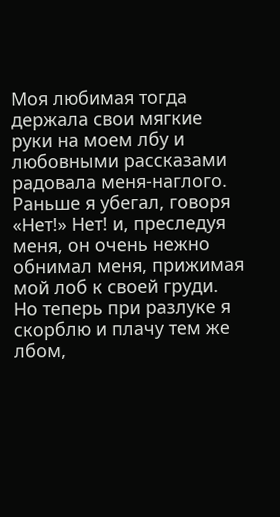Моя любимая тогда держала свои мягкие руки на моем лбу и любовными рассказами радовала меня-наглого.
Раньше я убегал, говоря «Нет!» Нет! и, преследуя меня, он очень нежно обнимал меня, прижимая мой лоб к своей груди.
Но теперь при разлуке я скорблю и плачу тем же лбом,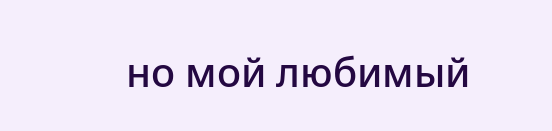но мой любимый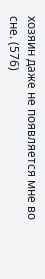хозяин даже не появляется мне во сне. (576)